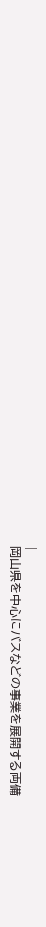|
岡山県を中心にバスなどの事業を展開する両備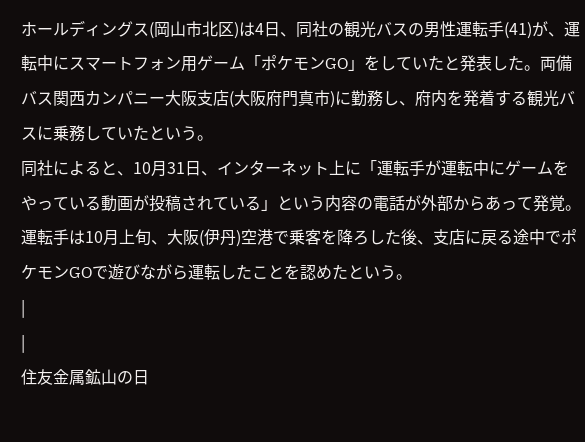ホールディングス(岡山市北区)は4日、同社の観光バスの男性運転手(41)が、運転中にスマートフォン用ゲーム「ポケモンGO」をしていたと発表した。両備バス関西カンパニー大阪支店(大阪府門真市)に勤務し、府内を発着する観光バスに乗務していたという。
同社によると、10月31日、インターネット上に「運転手が運転中にゲームをやっている動画が投稿されている」という内容の電話が外部からあって発覚。運転手は10月上旬、大阪(伊丹)空港で乗客を降ろした後、支店に戻る途中でポケモンGOで遊びながら運転したことを認めたという。
|
|
住友金属鉱山の日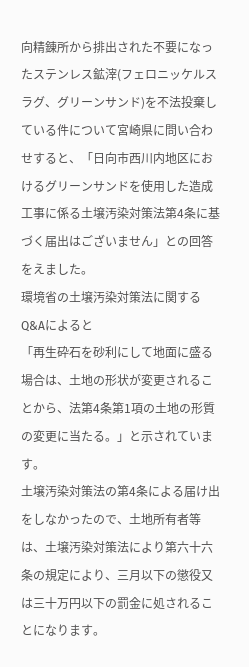向精錬所から排出された不要になったステンレス鉱滓(フェロニッケルスラグ、グリーンサンド)を不法投棄している件について宮崎県に問い合わせすると、「日向市西川内地区におけるグリーンサンドを使用した造成工事に係る土壌汚染対策法第4条に基づく届出はございません」との回答をえました。
環境省の土壌汚染対策法に関するQ&Aによると
「再生砕石を砂利にして地面に盛る場合は、土地の形状が変更されることから、法第4条第1項の土地の形質の変更に当たる。」と示されています。
土壌汚染対策法の第4条による届け出をしなかったので、土地所有者等は、土壌汚染対策法により第六十六条の規定により、三月以下の懲役又は三十万円以下の罰金に処されることになります。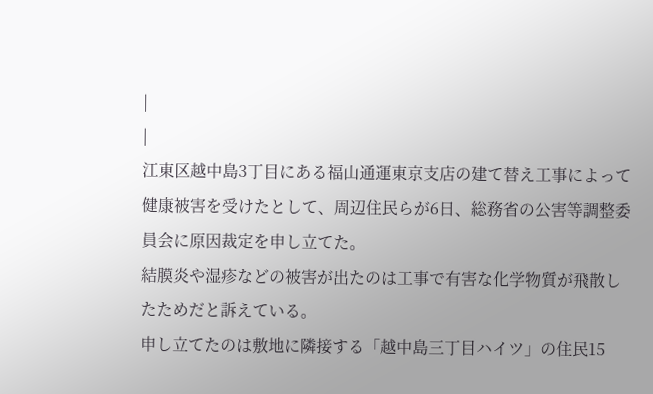|
|
江東区越中島3丁目にある福山通運東京支店の建て替え工事によって健康被害を受けたとして、周辺住民らが6日、総務省の公害等調整委員会に原因裁定を申し立てた。
結膜炎や湿疹などの被害が出たのは工事で有害な化学物質が飛散したためだと訴えている。
申し立てたのは敷地に隣接する「越中島三丁目ハイツ」の住民15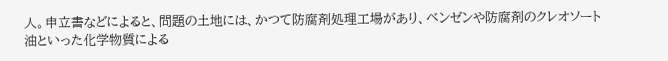人。申立書などによると、問題の土地には、かつて防腐剤処理工場があり、ベンゼンや防腐剤のクレオソート油といった化学物質による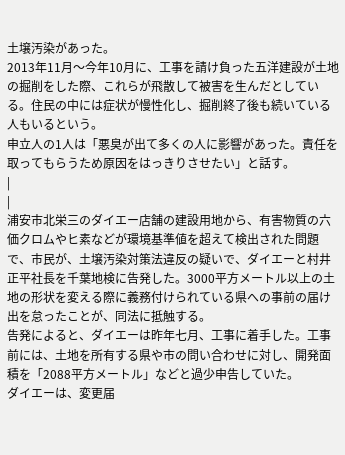土壌汚染があった。
2013年11月〜今年10月に、工事を請け負った五洋建設が土地の掘削をした際、これらが飛散して被害を生んだとしている。住民の中には症状が慢性化し、掘削終了後も続いている人もいるという。
申立人の1人は「悪臭が出て多くの人に影響があった。責任を取ってもらうため原因をはっきりさせたい」と話す。
|
|
浦安市北栄三のダイエー店舗の建設用地から、有害物質の六価クロムやヒ素などが環境基準値を超えて検出された問題で、市民が、土壌汚染対策法違反の疑いで、ダイエーと村井正平社長を千葉地検に告発した。3000平方メートル以上の土地の形状を変える際に義務付けられている県への事前の届け出を怠ったことが、同法に抵触する。
告発によると、ダイエーは昨年七月、工事に着手した。工事前には、土地を所有する県や市の問い合わせに対し、開発面積を「2088平方メートル」などと過少申告していた。
ダイエーは、変更届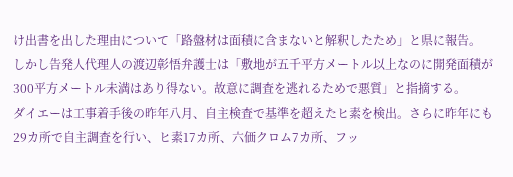け出書を出した理由について「路盤材は面積に含まないと解釈したため」と県に報告。
しかし告発人代理人の渡辺彰悟弁護士は「敷地が五千平方メートル以上なのに開発面積が300平方メートル未満はあり得ない。故意に調査を逃れるためで悪質」と指摘する。
ダイエーは工事着手後の昨年八月、自主検査で基準を超えたヒ素を検出。さらに昨年にも29カ所で自主調査を行い、ヒ素17カ所、六価クロム7カ所、フッ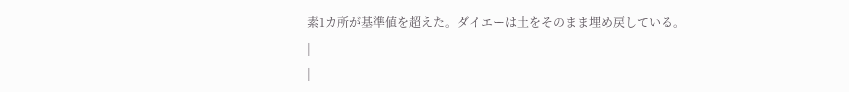素1カ所が基準値を超えた。ダイエーは土をそのまま埋め戻している。
|
|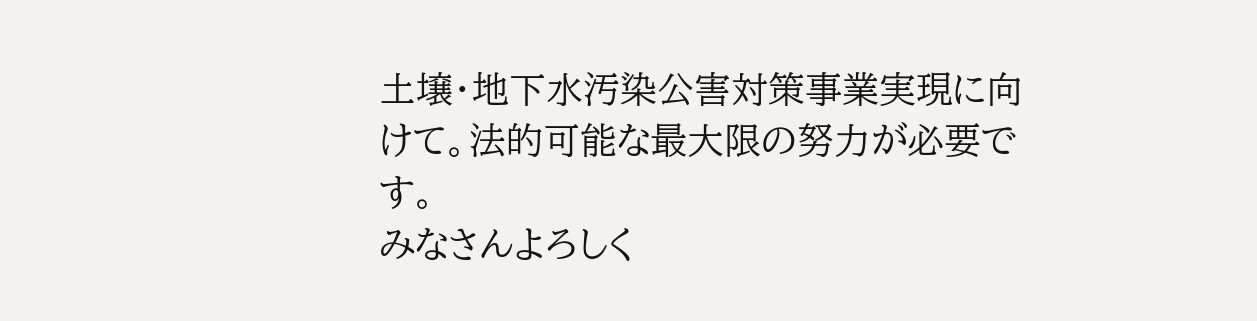土壌・地下水汚染公害対策事業実現に向けて。法的可能な最大限の努力が必要です。
みなさんよろしく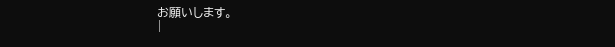お願いします。
|